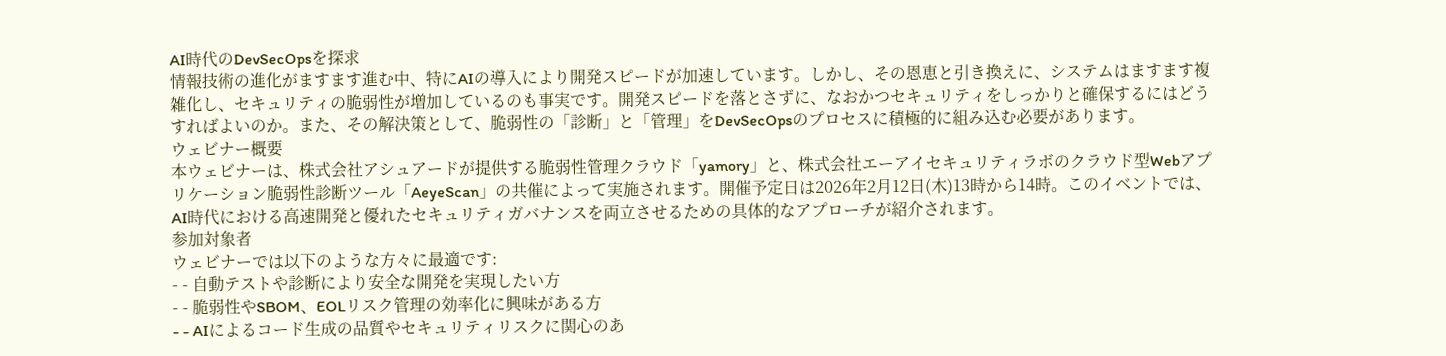AI時代のDevSecOpsを探求
情報技術の進化がますます進む中、特にAIの導入により開発スピードが加速しています。しかし、その恩恵と引き換えに、システムはますます複雑化し、セキュリティの脆弱性が増加しているのも事実です。開発スピードを落とさずに、なおかつセキュリティをしっかりと確保するにはどうすればよいのか。また、その解決策として、脆弱性の「診断」と「管理」をDevSecOpsのプロセスに積極的に組み込む必要があります。
ウェビナー概要
本ウェビナーは、株式会社アシュアードが提供する脆弱性管理クラウド「yamory」と、株式会社エーアイセキュリティラボのクラウド型Webアプリケーション脆弱性診断ツール「AeyeScan」の共催によって実施されます。開催予定日は2026年2月12日(木)13時から14時。このイベントでは、AI時代における高速開発と優れたセキュリティガバナンスを両立させるための具体的なアプローチが紹介されます。
参加対象者
ウェビナーでは以下のような方々に最適です:
- - 自動テストや診断により安全な開発を実現したい方
- - 脆弱性やSBOM、EOLリスク管理の効率化に興味がある方
- - AIによるコード生成の品質やセキュリティリスクに関心のあ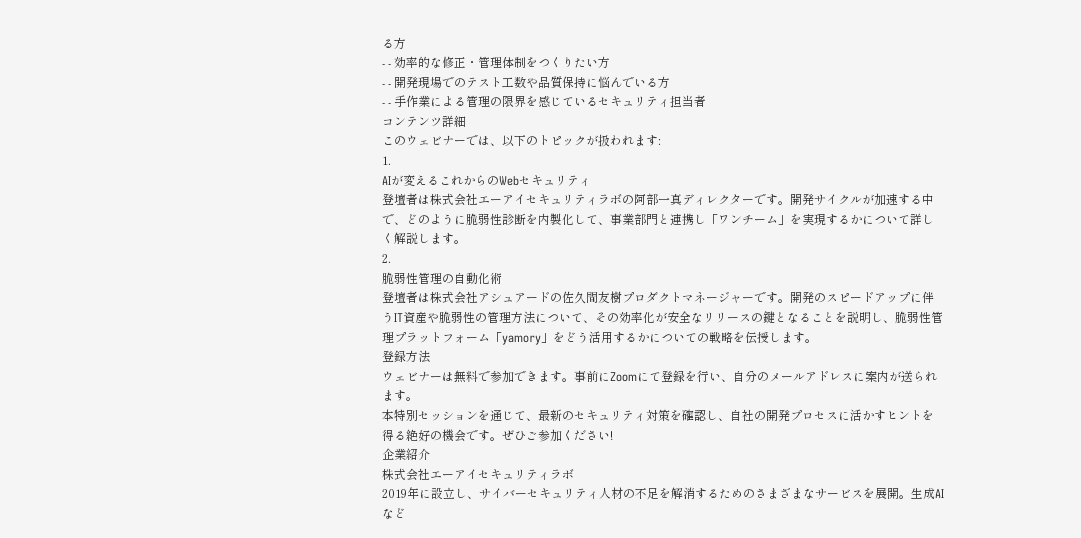る方
- - 効率的な修正・管理体制をつくりたい方
- - 開発現場でのテスト工数や品質保持に悩んでいる方
- - 手作業による管理の限界を感じているセキュリティ担当者
コンテンツ詳細
このウェビナーでは、以下のトピックが扱われます:
1.
AIが変えるこれからのWebセキュリティ
登壇者は株式会社エーアイセキュリティラボの阿部一真ディレクターです。開発サイクルが加速する中で、どのように脆弱性診断を内製化して、事業部門と連携し「ワンチーム」を実現するかについて詳しく解説します。
2.
脆弱性管理の自動化術
登壇者は株式会社アシュアードの佐久間友樹プロダクトマネージャーです。開発のスピードアップに伴うIT資産や脆弱性の管理方法について、その効率化が安全なリリースの鍵となることを説明し、脆弱性管理プラットフォーム「yamory」をどう活用するかについての戦略を伝授します。
登録方法
ウェビナーは無料で参加できます。事前にZoomにて登録を行い、自分のメールアドレスに案内が送られます。
本特別セッションを通じて、最新のセキュリティ対策を確認し、自社の開発プロセスに活かすヒントを得る絶好の機会です。ぜひご参加ください!
企業紹介
株式会社エーアイセキュリティラボ
2019年に設立し、サイバーセキュリティ人材の不足を解消するためのさまざまなサービスを展開。生成AIなど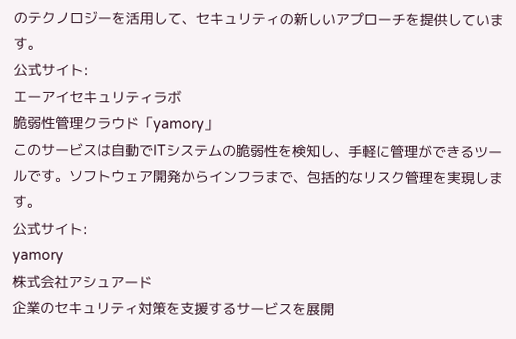のテクノロジーを活用して、セキュリティの新しいアプローチを提供しています。
公式サイト:
エーアイセキュリティラボ
脆弱性管理クラウド「yamory」
このサービスは自動でITシステムの脆弱性を検知し、手軽に管理ができるツールです。ソフトウェア開発からインフラまで、包括的なリスク管理を実現します。
公式サイト:
yamory
株式会社アシュアード
企業のセキュリティ対策を支援するサービスを展開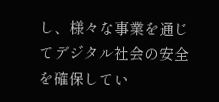し、様々な事業を通じてデジタル社会の安全を確保してい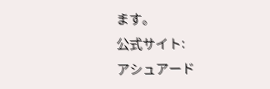ます。
公式サイト:
アシュアード